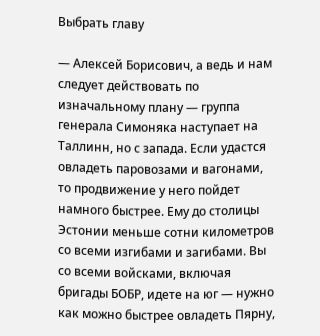Выбрать главу

— Алексей Борисович, а ведь и нам следует действовать по изначальному плану — группа генерала Симоняка наступает на Таллинн, но с запада. Если удастся овладеть паровозами и вагонами, то продвижение у него пойдет намного быстрее. Ему до столицы Эстонии меньше сотни километров со всеми изгибами и загибами. Вы со всеми войсками, включая бригады БОБР, идете на юг — нужно как можно быстрее овладеть Пярну,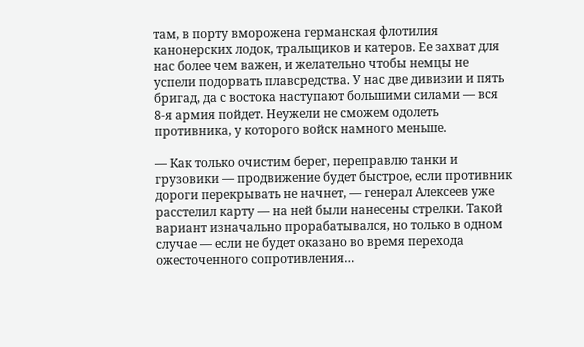там, в порту вморожена германская флотилия канонерских лодок, тральщиков и катеров. Ее захват для нас более чем важен, и желательно чтобы немцы не успели подорвать плавсредства. У нас две дивизии и пять бригад, да с востока наступают большими силами — вся 8-я армия пойдет. Неужели не сможем одолеть противника, у которого войск намного меньше.

— Как только очистим берег, переправлю танки и грузовики — продвижение будет быстрое, если противник дороги перекрывать не начнет, — генерал Алексеев уже расстелил карту — на ней были нанесены стрелки. Такой вариант изначально прорабатывался, но только в одном случае — если не будет оказано во время перехода ожесточенного сопротивления…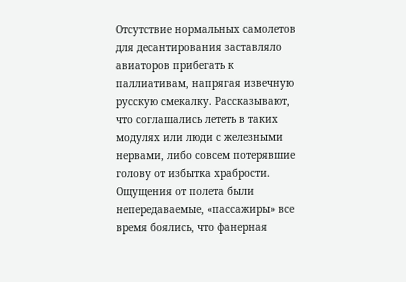Отсутствие нормальных самолетов для десантирования заставляло авиаторов прибегать к паллиативам, напрягая извечную русскую смекалку. Рассказывают, что соглашались лететь в таких модулях или люди с железными нервами, либо совсем потерявшие голову от избытка храбрости. Ощущения от полета были непередаваемые, «пассажиры» все время боялись, что фанерная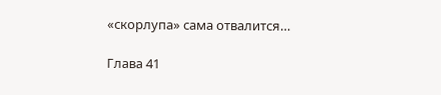«скорлупа» сама отвалится…

Глава 41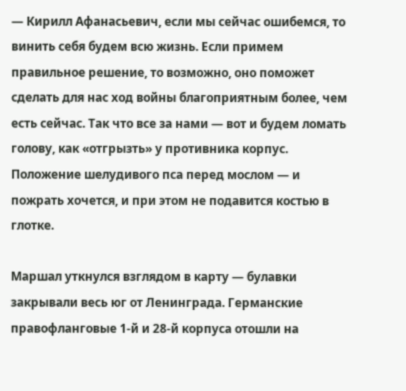— Кирилл Афанасьевич, если мы сейчас ошибемся, то винить себя будем всю жизнь. Если примем правильное решение, то возможно, оно поможет сделать для нас ход войны благоприятным более, чем есть сейчас. Так что все за нами — вот и будем ломать голову, как «отгрызть» у противника корпус. Положение шелудивого пса перед мослом — и пожрать хочется, и при этом не подавится костью в глотке.

Маршал уткнулся взглядом в карту — булавки закрывали весь юг от Ленинграда. Германские правофланговые 1-й и 28-й корпуса отошли на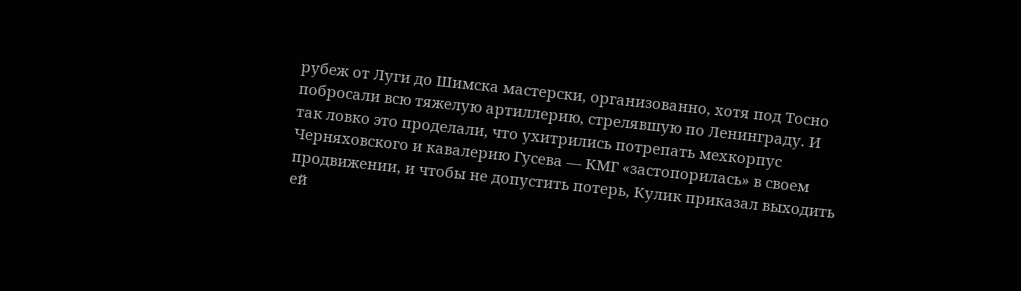рубеж от Луги до Шимска мастерски, организованно, хотя под Тосно побросали всю тяжелую артиллерию, стрелявшую по Ленинграду. И так ловко это проделали, что ухитрились потрепать мехкорпус Черняховского и кавалерию Гусева — КМГ «застопорилась» в своем продвижении, и чтобы не допустить потерь, Кулик приказал выходить ей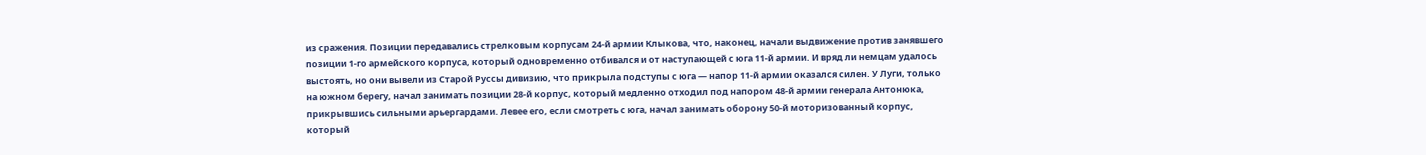из сражения. Позиции передавались стрелковым корпусам 24-й армии Клыкова, что, наконец, начали выдвижение против занявшего позиции 1-го армейского корпуса, который одновременно отбивался и от наступающей с юга 11-й армии. И вряд ли немцам удалось выстоять, но они вывели из Старой Руссы дивизию, что прикрыла подступы с юга — напор 11-й армии оказался силен. У Луги, только на южном берегу, начал занимать позиции 28-й корпус, который медленно отходил под напором 48-й армии генерала Антонюка, прикрывшись сильными арьергардами. Левее его, если смотреть с юга, начал занимать оборону 50-й моторизованный корпус, который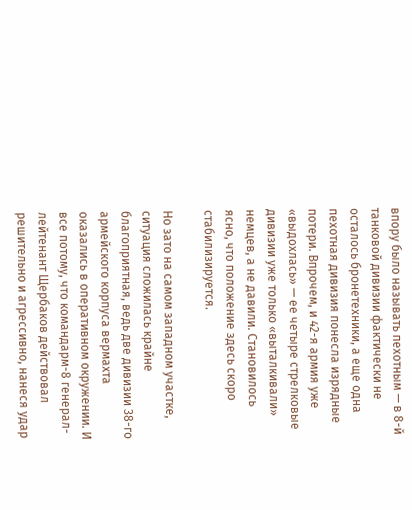впору было называть пехотным — в 8-й танковой дивизии фактически не осталось бронетехники, а еще одна пехотная дивизия понесла изрядные потери. Впрочем, и 42-я армия уже «выдохлась» — ее четыре стрелковые дивизии уже только «выталкивали» немцев, а не давили. Становилось ясно, что положение здесь скоро стабилизируется.

Но зато на самом западном участке, ситуация сложилась крайне благоприятная, ведь две дивизии 38-го армейского корпуса вермахта оказались в оперативном окружении. И все потому, что командарм-8 генерал-лейтенант Щербаков действовал решительно и агрессивно, нанеся удар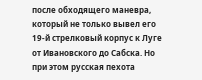после обходящего маневра, который не только вывел его 19-й стрелковый корпус к Луге от Ивановского до Сабска. Но при этом русская пехота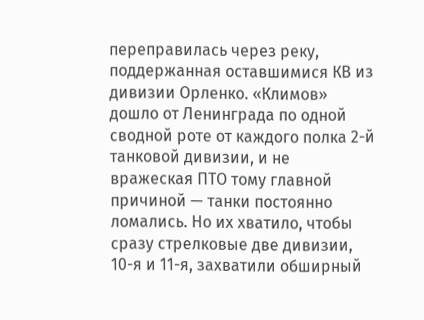переправилась через реку, поддержанная оставшимися КВ из дивизии Орленко. «Климов» дошло от Ленинграда по одной сводной роте от каждого полка 2-й танковой дивизии, и не вражеская ПТО тому главной причиной — танки постоянно ломались. Но их хватило, чтобы сразу стрелковые две дивизии, 10-я и 11-я, захватили обширный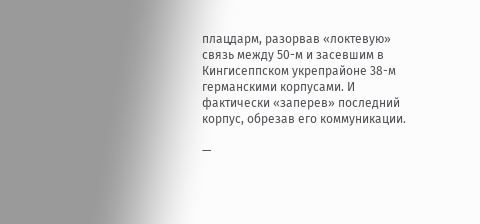плацдарм, разорвав «локтевую» связь между 50-м и засевшим в Кингисеппском укрепрайоне 38-м германскими корпусами. И фактически «заперев» последний корпус, обрезав его коммуникации.

—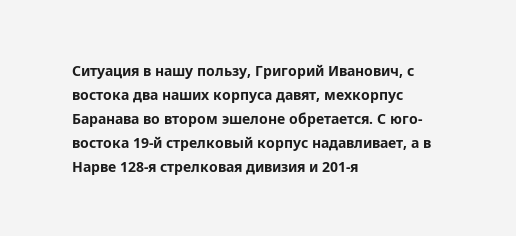Ситуация в нашу пользу, Григорий Иванович, с востока два наших корпуса давят, мехкорпус Баранава во втором эшелоне обретается. С юго-востока 19-й стрелковый корпус надавливает, а в Нарве 128-я стрелковая дивизия и 201-я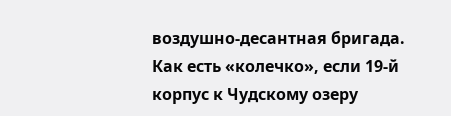воздушно-десантная бригада. Как есть «колечко», если 19-й корпус к Чудскому озеру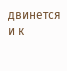двинется и к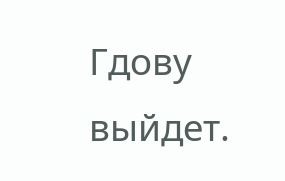Гдову выйдет.